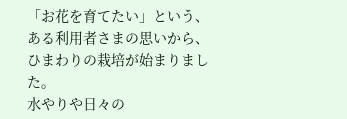「お花を育てたい」という、ある利用者さまの思いから、ひまわりの栽培が始まりました。
水やりや日々の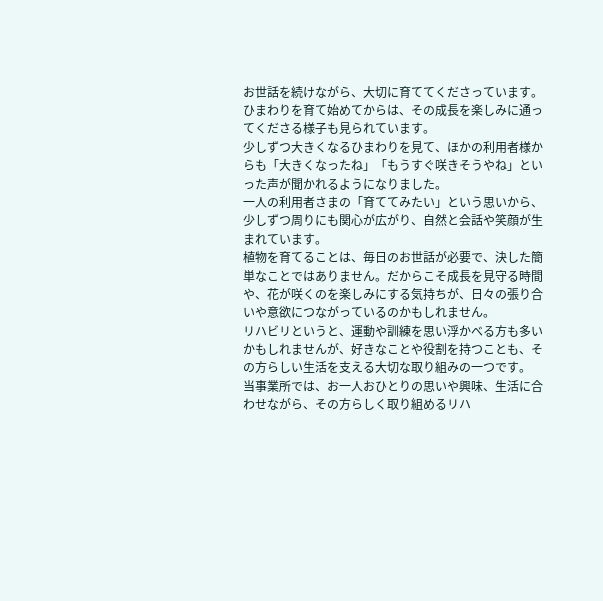お世話を続けながら、大切に育ててくださっています。ひまわりを育て始めてからは、その成長を楽しみに通ってくださる様子も見られています。
少しずつ大きくなるひまわりを見て、ほかの利用者様からも「大きくなったね」「もうすぐ咲きそうやね」といった声が聞かれるようになりました。
一人の利用者さまの「育ててみたい」という思いから、少しずつ周りにも関心が広がり、自然と会話や笑顔が生まれています。
植物を育てることは、毎日のお世話が必要で、決した簡単なことではありません。だからこそ成長を見守る時間や、花が咲くのを楽しみにする気持ちが、日々の張り合いや意欲につながっているのかもしれません。
リハビリというと、運動や訓練を思い浮かべる方も多いかもしれませんが、好きなことや役割を持つことも、その方らしい生活を支える大切な取り組みの一つです。
当事業所では、お一人おひとりの思いや興味、生活に合わせながら、その方らしく取り組めるリハ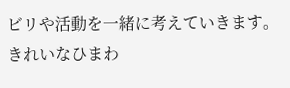ビリや活動を一緒に考えていきます。
きれいなひまわ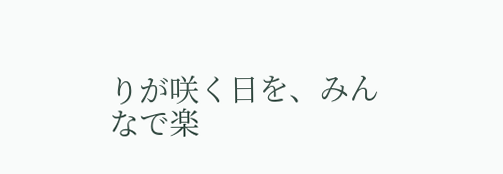りが咲く日を、みんなで楽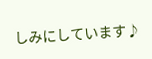しみにしています♪